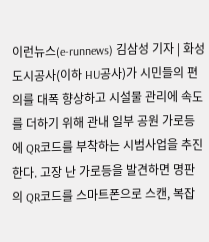이런뉴스(e-runnews) 김삼성 기자 | 화성도시공사(이하 HU공사)가 시민들의 편의를 대폭 향상하고 시설물 관리에 속도를 더하기 위해 관내 일부 공원 가로등에 QR코드를 부착하는 시범사업을 추진한다. 고장 난 가로등을 발견하면 명판의 QR코드를 스마트폰으로 스캔, 복잡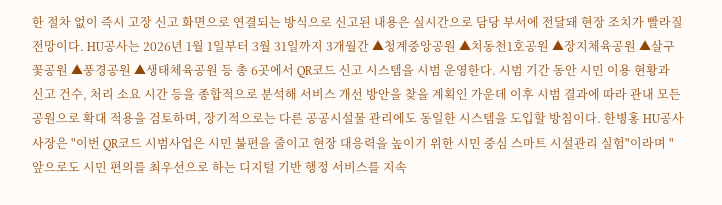한 절차 없이 즉시 고장 신고 화면으로 연결되는 방식으로 신고된 내용은 실시간으로 담당 부서에 전달돼 현장 조치가 빨라질 전망이다. HU공사는 2026년 1월 1일부터 3월 31일까지 3개월간 ▲청계중앙공원 ▲치동천1호공원 ▲장지체육공원 ▲살구꽃공원 ▲풍경공원 ▲생태체육공원 등 총 6곳에서 QR코드 신고 시스템을 시범 운영한다. 시범 기간 동안 시민 이용 현황과 신고 건수, 처리 소요 시간 등을 종합적으로 분석해 서비스 개선 방안을 찾을 계획인 가운데 이후 시범 결과에 따라 관내 모든 공원으로 확대 적용을 검토하며, 장기적으로는 다른 공공시설물 관리에도 동일한 시스템을 도입할 방침이다. 한병홍 HU공사 사장은 "이번 QR코드 시범사업은 시민 불편을 줄이고 현장 대응력을 높이기 위한 시민 중심 스마트 시설관리 실험"이라며 "앞으로도 시민 편의를 최우선으로 하는 디지털 기반 행정 서비스를 지속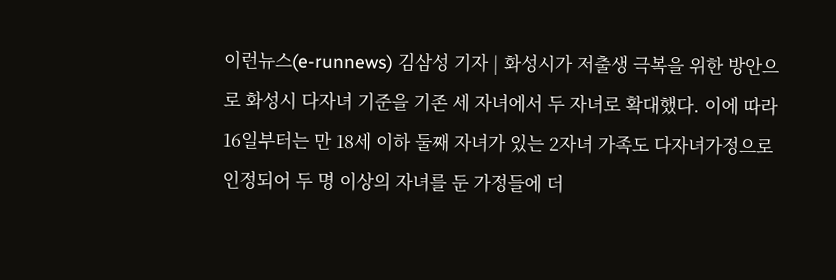이런뉴스(e-runnews) 김삼성 기자 | 화성시가 저출생 극복을 위한 방안으로 화성시 다자녀 기준을 기존 세 자녀에서 두 자녀로 확대했다. 이에 따라 16일부터는 만 18세 이하 둘째 자녀가 있는 2자녀 가족도 다자녀가정으로 인정되어 두 명 이상의 자녀를 둔 가정들에 더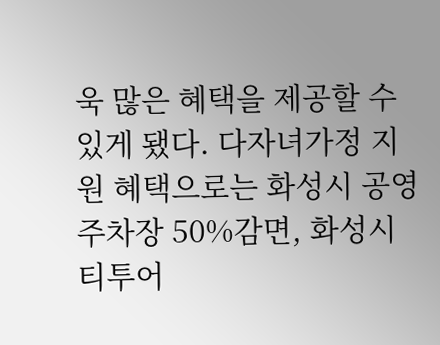욱 많은 혜택을 제공할 수 있게 됐다. 다자녀가정 지원 혜택으로는 화성시 공영주차장 50%감면, 화성시티투어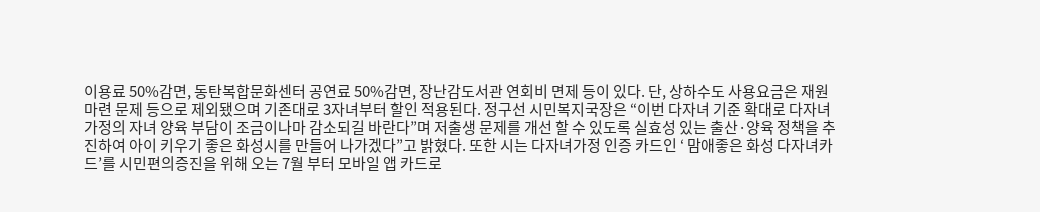이용료 50%감면, 동탄복합문화센터 공연료 50%감면, 장난감도서관 연회비 면제 등이 있다. 단, 상하수도 사용요금은 재원 마련 문제 등으로 제외됐으며 기존대로 3자녀부터 할인 적용된다. 정구선 시민복지국장은 “이번 다자녀 기준 확대로 다자녀가정의 자녀 양육 부담이 조금이나마 감소되길 바란다”며 저출생 문제를 개선 할 수 있도록 실효성 있는 출산·양육 정책을 추진하여 아이 키우기 좋은 화성시를 만들어 나가겠다”고 밝혔다. 또한 시는 다자녀가정 인증 카드인 ‘ 맘애좋은 화성 다자녀카드’를 시민편의증진을 위해 오는 7월 부터 모바일 앱 카드로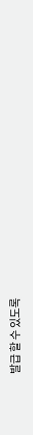발급 할 수 있도록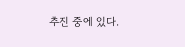추진 중에 있다.